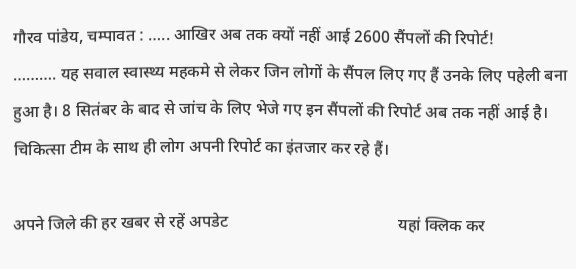गौरव पांडेय, चम्पावत : ….. आखिर अब तक क्यों नहीं आई 2600 सैंपलों की रिपोर्ट!
………. यह सवाल स्वास्थ्य महकमे से लेकर जिन लोगों के सैंपल लिए गए हैं उनके लिए पहेली बना हुआ है। 8 सितंबर के बाद से जांच के लिए भेजे गए इन सैंपलों की रिपोर्ट अब तक नहीं आई है। चिकित्सा टीम के साथ ही लोग अपनी रिपोर्ट का इंतजार कर रहे हैं।

अपने जिले की हर खबर से रहें अपडेट                                         यहां क्लिक कर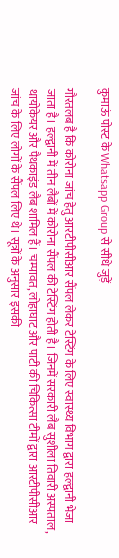कुमाऊं पोस्‍ट के Whatsapp Group से सीधे जुड़ें

गौरतलब है कि कोरोना जांच हेतु आरटीपीसीआर सैंपल लेकर टेस्टिंग के लिए स्वास्थ्य विभाग द्वारा हल्द्वानी भेजा जाता है। हल्द्वानी में तीन लैबों में कोरोना सैंपल की टेस्टिंग होती है। जिनमें सरकारी लैब सुशीला तिवारी अस्पताल, थायोकेयर और पैथकाइंड लैब शामिल हैं। चम्पावत, लोहाघाट और पाटी की चिकित्सा टीमों द्वारा आरटीपीसीआर जांच के लिए लोगों के सैंपल लिए थे। सूत्रों के अनुसार इसकी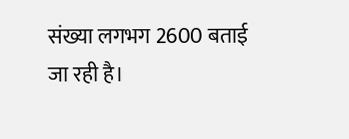संख्या लगभग 2600 बताई जा रही है।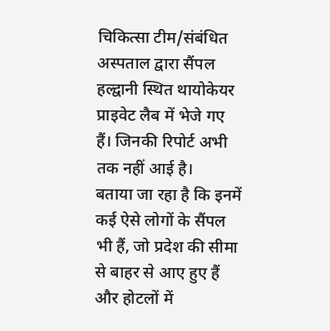चिकित्सा टीम/संबंधित अस्पताल द्वारा सैंपल हल्द्वानी स्थित थायोकेयर प्राइवेट लैब में भेजे गए हैं। जिनकी रिपोर्ट अभी तक नहीं आई है।
बताया जा रहा है कि इनमें कई ऐसे लोगों के सैंपल भी हैं, जो प्रदेश की सीमा से बाहर से आए हुए हैं और होटलों में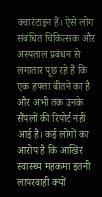क्वारंटाइन हैं। ऐसे लोग संबंधित चिकित्सक और अस्पताल प्रबंधन से लगातार पूछ रहे हैं कि एक हफ्ता बीतने का है और अभी तक उनके सैंपलों की रिपोर्ट नहीं आई है। कई लोगों का आरोप है कि आखिर स्वास्थ्य महकमा इतनी लापरवाही क्यों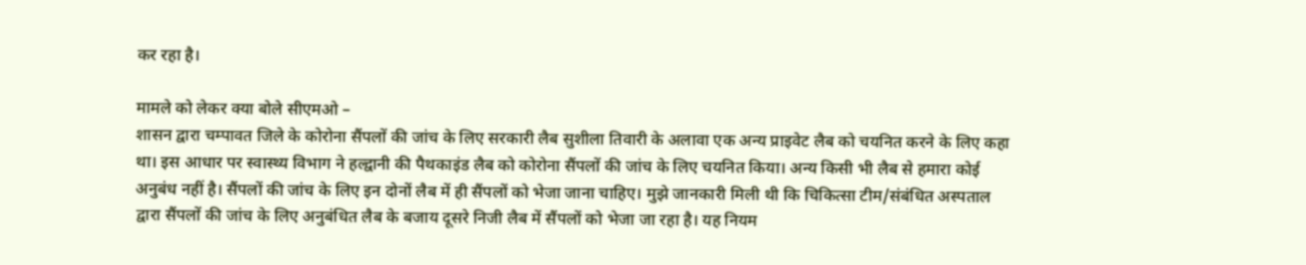कर रहा है।

मामले को लेकर क्या बोले सीएमओ –
शासन द्वारा चम्पावत जिले के कोरोना सैंपलों की जांच के लिए सरकारी लैब सुशीला तिवारी के अलावा एक अन्य प्राइवेट लैब को चयनित करने के लिए कहा था। इस आधार पर स्वास्थ्य विभाग ने हल्द्वानी की पैथकाइंड लैब को कोरोना सैंपलों की जांच के लिए चयनित किया। अन्य किसी भी लैब से हमारा कोई अनुबंध नहीं है। सैंपलों की जांच के लिए इन दोनों लैब में ही सैंपलों को भेजा जाना चाहिए। मुझे जानकारी मिली थी कि चिकित्सा टीम/संबंधित अस्पताल द्वारा सैंपलों की जांच के लिए अनुबंधित लैब के बजाय दूसरे निजी लैब में सैंपलों को भेजा जा रहा है। यह नियम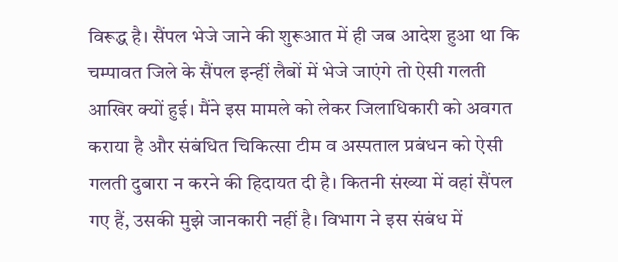विरूद्ध है। सैंपल भेजे जाने की शुरूआत में ही जब आदेश हुआ था कि चम्पावत जिले के सैंपल इन्हीं लैबों में भेजे जाएंगे तो ऐसी गलती आखिर क्यों हुई। मैंने इस मामले को लेकर जिलाधिकारी को अवगत कराया है और संबंधित चिकित्सा टीम व अस्पताल प्रबंधन को ऐसी गलती दुबारा न करने की हिदायत दी है। कितनी संख्या में वहां सैंपल गए हैं, उसकी मुझे जानकारी नहीं है। विभाग ने इस संबंध में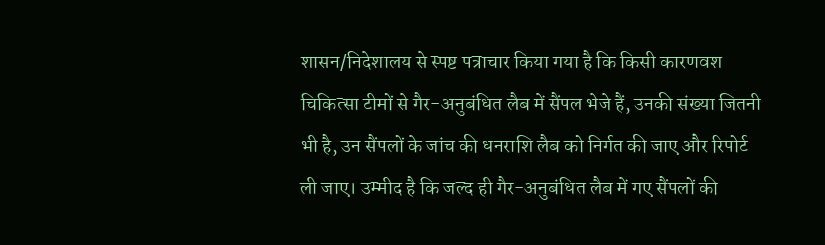शासन/निदेशालय से स्पष्ट पत्राचार किया गया है कि किसी कारणवश चिकित्सा टीमों से गैर-अनुबंधित लैब में सैंपल भेजे हैं, उनकी संख्या जितनी भी है, उन सैंपलों के जांच की धनराशि लैब को निर्गत की जाए और रिपोर्ट ली जाए। उम्मीद है कि जल्द ही गैर-अनुबंधित लैब में गए सैंपलों की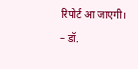रिपोर्ट आ जाएगी।
– डॉ.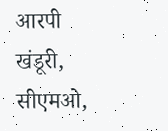आरपी खंडूरी, सीएमओ,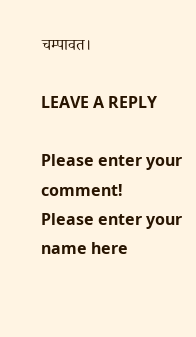चम्पावत।

LEAVE A REPLY

Please enter your comment!
Please enter your name here